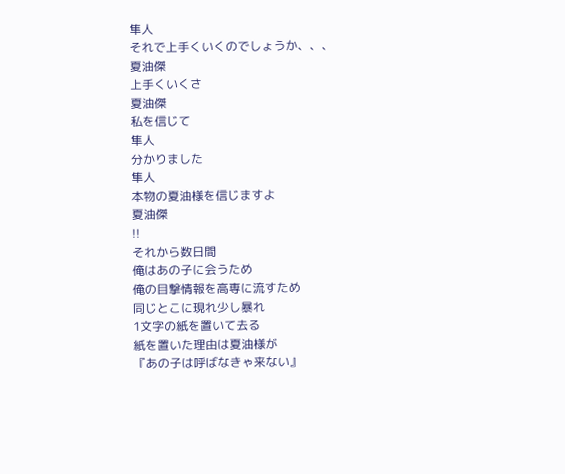隼人
それで上手くいくのでしょうか、、、
夏油傑
上手くいくさ
夏油傑
私を信じて
隼人
分かりました
隼人
本物の夏油様を信じますよ
夏油傑
!!
それから数日間
俺はあの子に会うため
俺の目撃情報を高専に流すため
同じとこに現れ少し暴れ
1文字の紙を置いて去る
紙を置いた理由は夏油様が
『あの子は呼ばなきゃ来ない』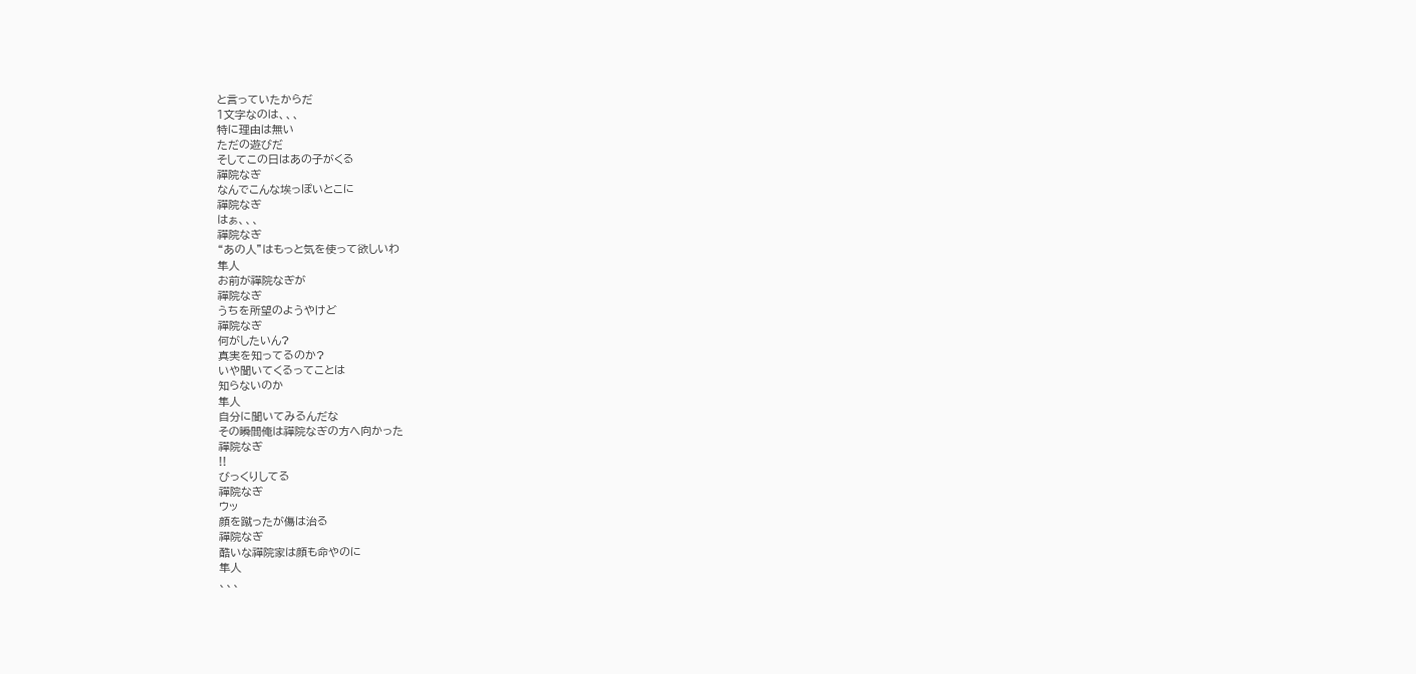と言っていたからだ
1文字なのは、、、
特に理由は無い
ただの遊びだ
そしてこの日はあの子がくる
禪院なぎ
なんでこんな埃っぽいとこに
禪院なぎ
はぁ、、、
禪院なぎ
“あの人”はもっと気を使って欲しいわ
隼人
お前が禪院なぎが
禪院なぎ
うちを所望のようやけど
禪院なぎ
何がしたいん?
真実を知ってるのか?
いや聞いてくるってことは
知らないのか
隼人
自分に聞いてみるんだな
その瞬間俺は禪院なぎの方へ向かった
禪院なぎ
!!
びっくりしてる
禪院なぎ
ウッ
顔を蹴ったが傷は治る
禪院なぎ
酷いな禪院家は顔も命やのに
隼人
、、、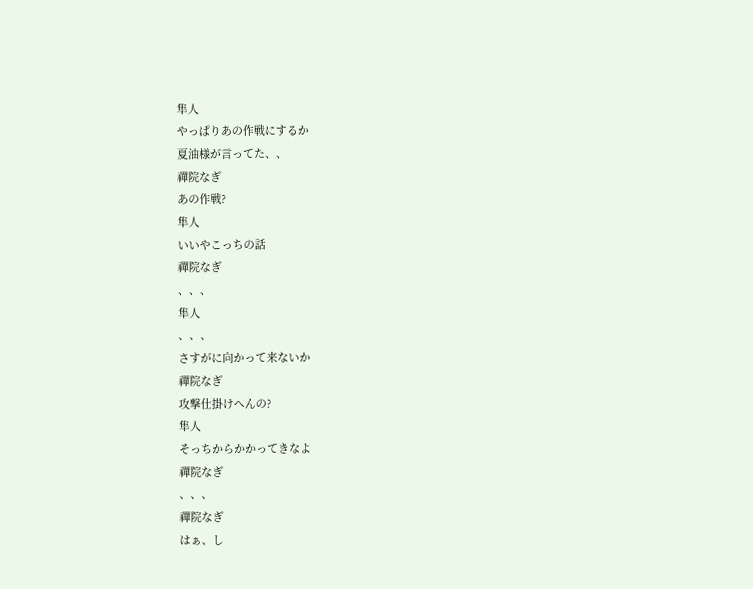隼人
やっぱりあの作戦にするか
夏油様が言ってた、、
禪院なぎ
あの作戦?
隼人
いいやこっちの話
禪院なぎ
、、、
隼人
、、、
さすがに向かって来ないか
禪院なぎ
攻撃仕掛けへんの?
隼人
そっちからかかってきなよ
禪院なぎ
、、、
禪院なぎ
はぁ、し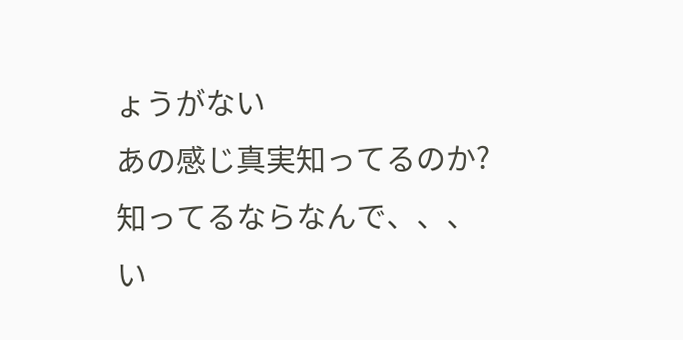ょうがない
あの感じ真実知ってるのか?
知ってるならなんで、、、
い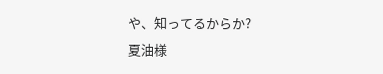や、知ってるからか?
夏油様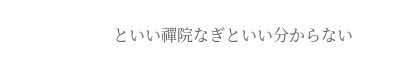といい禪院なぎといい分からない